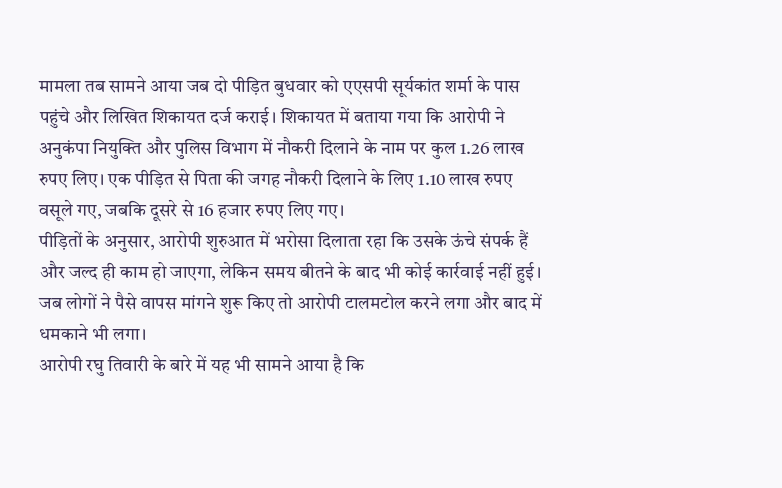मामला तब सामने आया जब दो पीड़ित बुधवार को एएसपी सूर्यकांत शर्मा के पास पहुंचे और लिखित शिकायत दर्ज कराई। शिकायत में बताया गया कि आरोपी ने अनुकंपा नियुक्ति और पुलिस विभाग में नौकरी दिलाने के नाम पर कुल 1.26 लाख रुपए लिए। एक पीड़ित से पिता की जगह नौकरी दिलाने के लिए 1.10 लाख रुपए वसूले गए, जबकि दूसरे से 16 हजार रुपए लिए गए।
पीड़ितों के अनुसार, आरोपी शुरुआत में भरोसा दिलाता रहा कि उसके ऊंचे संपर्क हैं और जल्द ही काम हो जाएगा, लेकिन समय बीतने के बाद भी कोई कार्रवाई नहीं हुई। जब लोगों ने पैसे वापस मांगने शुरू किए तो आरोपी टालमटोल करने लगा और बाद में धमकाने भी लगा।
आरोपी रघु तिवारी के बारे में यह भी सामने आया है कि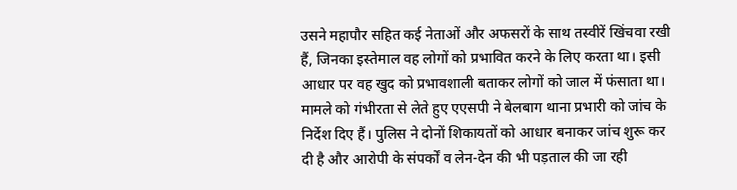उसने महापौर सहित कई नेताओं और अफसरों के साथ तस्वीरें खिंचवा रखी हैं, जिनका इस्तेमाल वह लोगों को प्रभावित करने के लिए करता था। इसी आधार पर वह खुद को प्रभावशाली बताकर लोगों को जाल में फंसाता था।
मामले को गंभीरता से लेते हुए एएसपी ने बेलबाग थाना प्रभारी को जांच के निर्देश दिए हैं। पुलिस ने दोनों शिकायतों को आधार बनाकर जांच शुरू कर दी है और आरोपी के संपर्कों व लेन-देन की भी पड़ताल की जा रही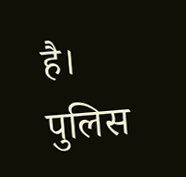है।
पुलिस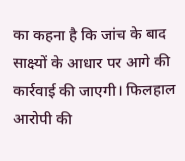का कहना है कि जांच के बाद साक्ष्यों के आधार पर आगे की कार्रवाई की जाएगी। फिलहाल आरोपी की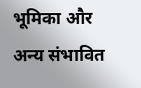भूमिका और अन्य संभावित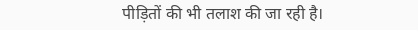पीड़ितों की भी तलाश की जा रही है।